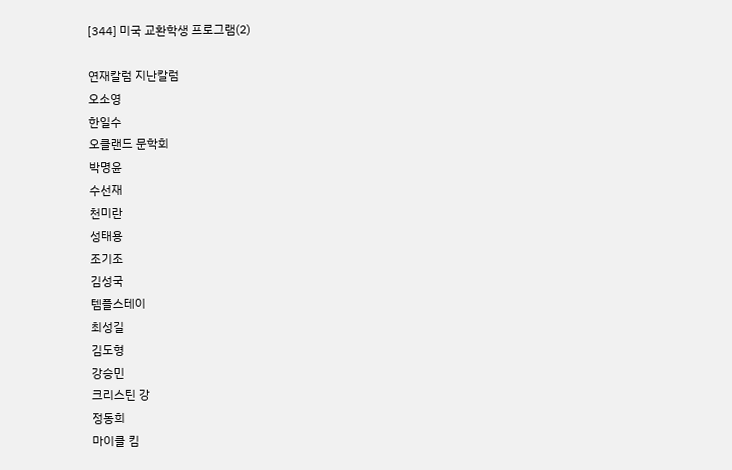[344] 미국 교환학생 프로그램(2)

연재칼럼 지난칼럼
오소영
한일수
오클랜드 문학회
박명윤
수선재
천미란
성태용
조기조
김성국
템플스테이
최성길
김도형
강승민
크리스틴 강
정동희
마이클 킴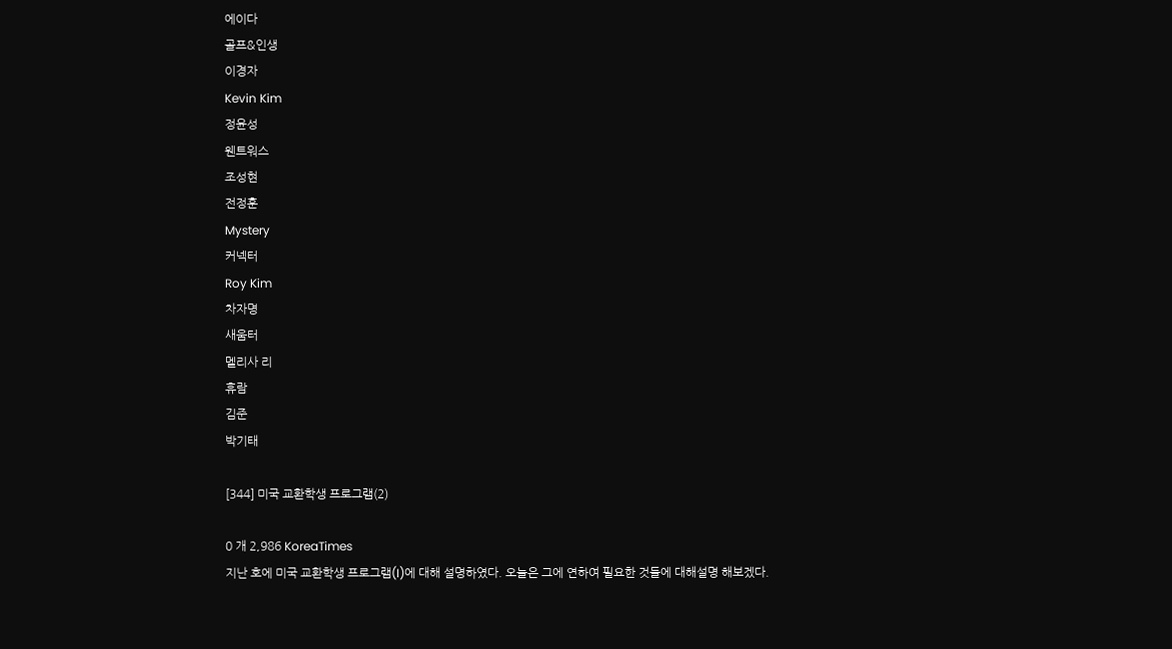에이다
골프&인생
이경자
Kevin Kim
정윤성
웬트워스
조성현
전정훈
Mystery
커넥터
Roy Kim
차자명
새움터
멜리사 리
휴람
김준
박기태

[344] 미국 교환학생 프로그램(2)

0 개 2,986 KoreaTimes
지난 호에 미국 교환학생 프로그램(I)에 대해 설명하였다. 오늘은 그에 연하여 필요한 것들에 대해설명 해보겠다.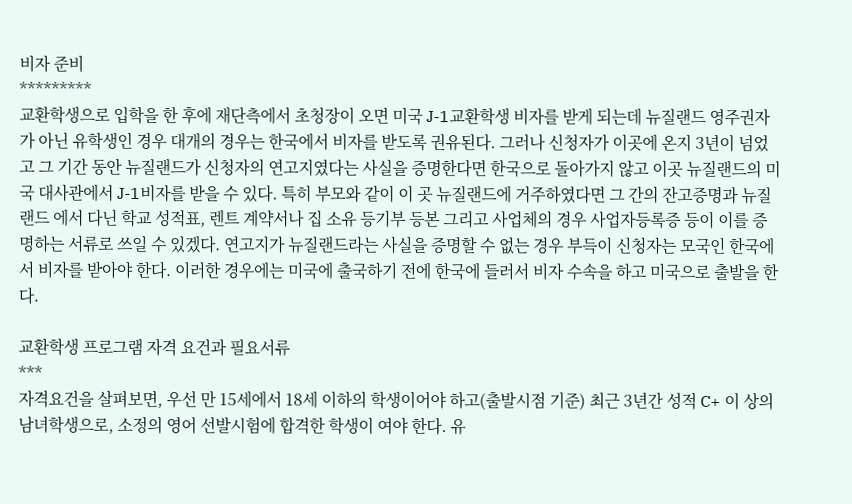비자 준비
*********
교환학생으로 입학을 한 후에 재단측에서 초청장이 오면 미국 J-1교환학생 비자를 받게 되는데 뉴질랜드 영주권자 가 아닌 유학생인 경우 대개의 경우는 한국에서 비자를 받도록 권유된다. 그러나 신청자가 이곳에 온지 3년이 넘었고 그 기간 동안 뉴질랜드가 신청자의 연고지였다는 사실을 증명한다면 한국으로 돌아가지 않고 이곳 뉴질랜드의 미국 대사관에서 J-1비자를 받을 수 있다. 특히 부모와 같이 이 곳 뉴질랜드에 거주하였다면 그 간의 잔고증명과 뉴질랜드 에서 다닌 학교 성적표, 렌트 계약서나 집 소유 등기부 등본 그리고 사업체의 경우 사업자등록증 등이 이를 증명하는 서류로 쓰일 수 있겠다. 연고지가 뉴질랜드라는 사실을 증명할 수 없는 경우 부득이 신청자는 모국인 한국에서 비자를 받아야 한다. 이러한 경우에는 미국에 출국하기 전에 한국에 들러서 비자 수속을 하고 미국으로 출발을 한다.

교환학생 프로그램 자격 요건과 필요서류
***
자격요건을 살펴보면, 우선 만 15세에서 18세 이하의 학생이어야 하고(출발시점 기준) 최근 3년간 성적 C+ 이 상의 남녀학생으로, 소정의 영어 선발시험에 합격한 학생이 여야 한다. 유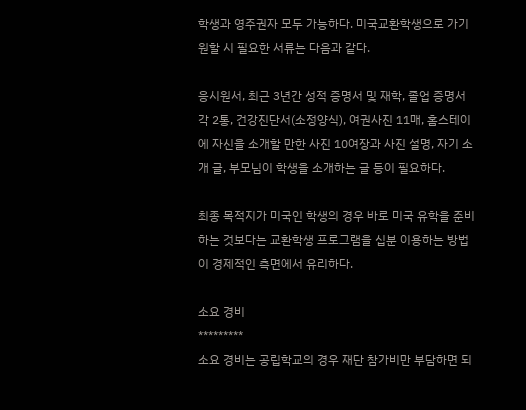학생과 영주권자 모두 가능하다. 미국교환학생으로 가기 원할 시 필요한 서류는 다음과 같다.

응시원서, 최근 3년간 성적 증명서 및 재학, 졸업 증명서 각 2통, 건강진단서(소정양식), 여권사진 11매, 홈스테이에 자신을 소개할 만한 사진 10여장과 사진 설명, 자기 소개 글, 부모님이 학생을 소개하는 글 등이 필요하다.

최종 목적지가 미국인 학생의 경우 바로 미국 유학을 준비하는 것보다는 교환학생 프로그램을 십분 이용하는 방법이 경제적인 측면에서 유리하다.

소요 경비
*********
소요 경비는 공립학교의 경우 재단 참가비만 부담하면 되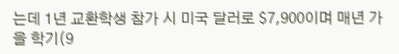는데 1년 교환학생 참가 시 미국 달러로 $7,900이며 매년 가을 학기(9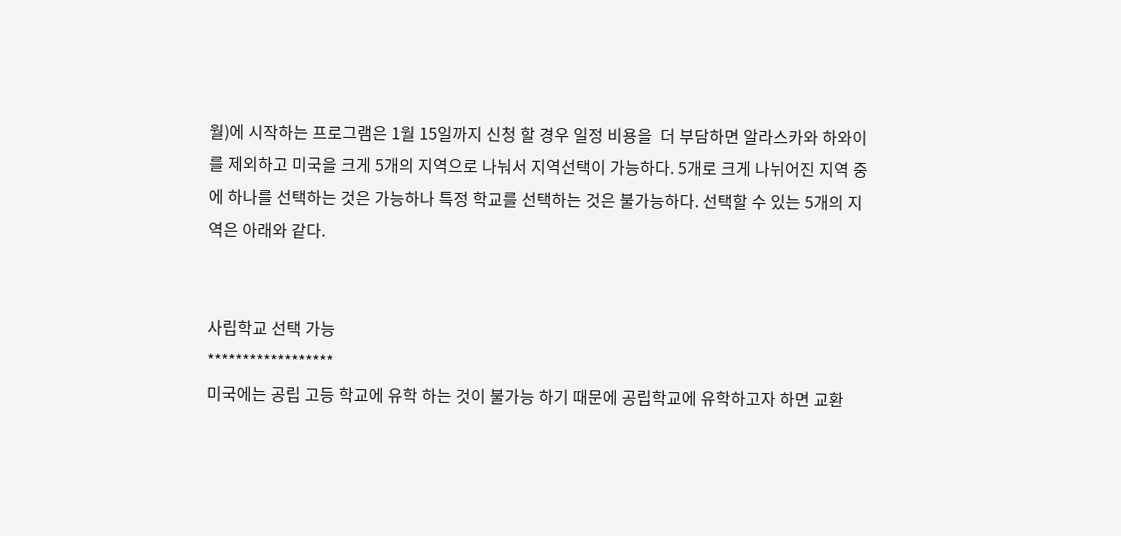월)에 시작하는 프로그램은 1월 15일까지 신청 할 경우 일정 비용을  더 부담하면 알라스카와 하와이를 제외하고 미국을 크게 5개의 지역으로 나눠서 지역선택이 가능하다. 5개로 크게 나뉘어진 지역 중에 하나를 선택하는 것은 가능하나 특정 학교를 선택하는 것은 불가능하다. 선택할 수 있는 5개의 지역은 아래와 같다.


사립학교 선택 가능
******************
미국에는 공립 고등 학교에 유학 하는 것이 불가능 하기 때문에 공립학교에 유학하고자 하면 교환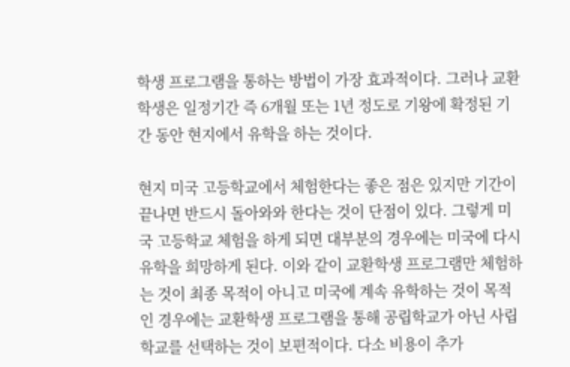학생 프로그램을 통하는 방법이 가장 효과적이다. 그러나 교환학생은 일정기간 즉 6개월 또는 1년 정도로 기왕에 확정된 기간 동안 현지에서 유학을 하는 것이다.

현지 미국 고등학교에서 체험한다는 좋은 점은 있지만 기간이 끝나면 반드시 돌아와와 한다는 것이 단점이 있다. 그렇게 미국 고등학교 체험을 하게 되면 대부분의 경우에는 미국에 다시 유학을 희망하게 된다. 이와 같이 교환학생 프로그램만 체험하는 것이 최종 목적이 아니고 미국에 계속 유학하는 것이 목적인 경우에는 교환학생 프로그램을 통해 공립학교가 아닌 사립학교를 선택하는 것이 보편적이다. 다소 비용이 추가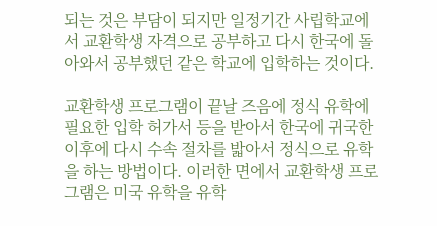되는 것은 부담이 되지만 일정기간 사립학교에서 교환학생 자격으로 공부하고 다시 한국에 돌아와서 공부했던 같은 학교에 입학하는 것이다.

교환학생 프로그램이 끝날 즈음에 정식 유학에 필요한 입학 허가서 등을 받아서 한국에 귀국한 이후에 다시 수속 절차를 밟아서 정식으로 유학을 하는 방법이다. 이러한 면에서 교환학생 프로그램은 미국 유학을 유학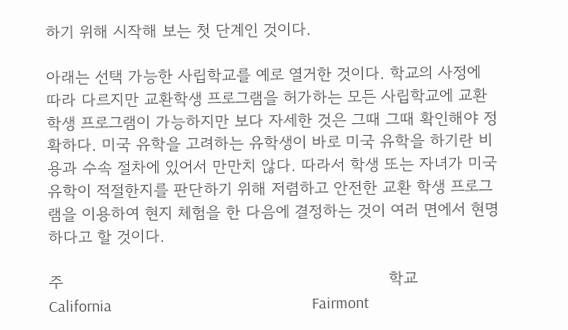하기 위해 시작해 보는 첫 단계인 것이다.

아래는 선택 가능한 사립학교를 예로 열거한 것이다. 학교의 사정에 따라 다르지만 교환학생 프로그램을 허가하는 모든 사립학교에 교환학생 프로그램이 가능하지만 보다 자세한 것은 그때 그때 확인해야 정확하다. 미국 유학을 고려하는 유학생이 바로 미국 유학을 하기란 비용과 수속 절차에 있어서 만만치 않다. 따라서 학생 또는 자녀가 미국 유학이 적절한지를 판단하기 위해 저렴하고 안전한 교환 학생 프로그램을 이용하여 현지 체험을 한 다음에 결정하는 것이 여러 면에서 현명하다고 할 것이다.

주                                                                 학교
California                                                  Fairmont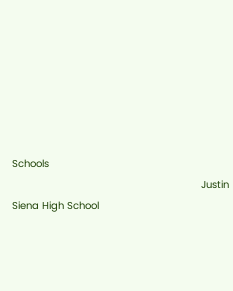Schools
                                                               Justin Siena High School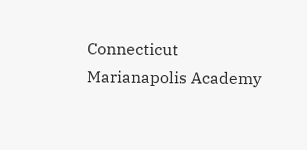Connecticut                                              Marianapolis Academy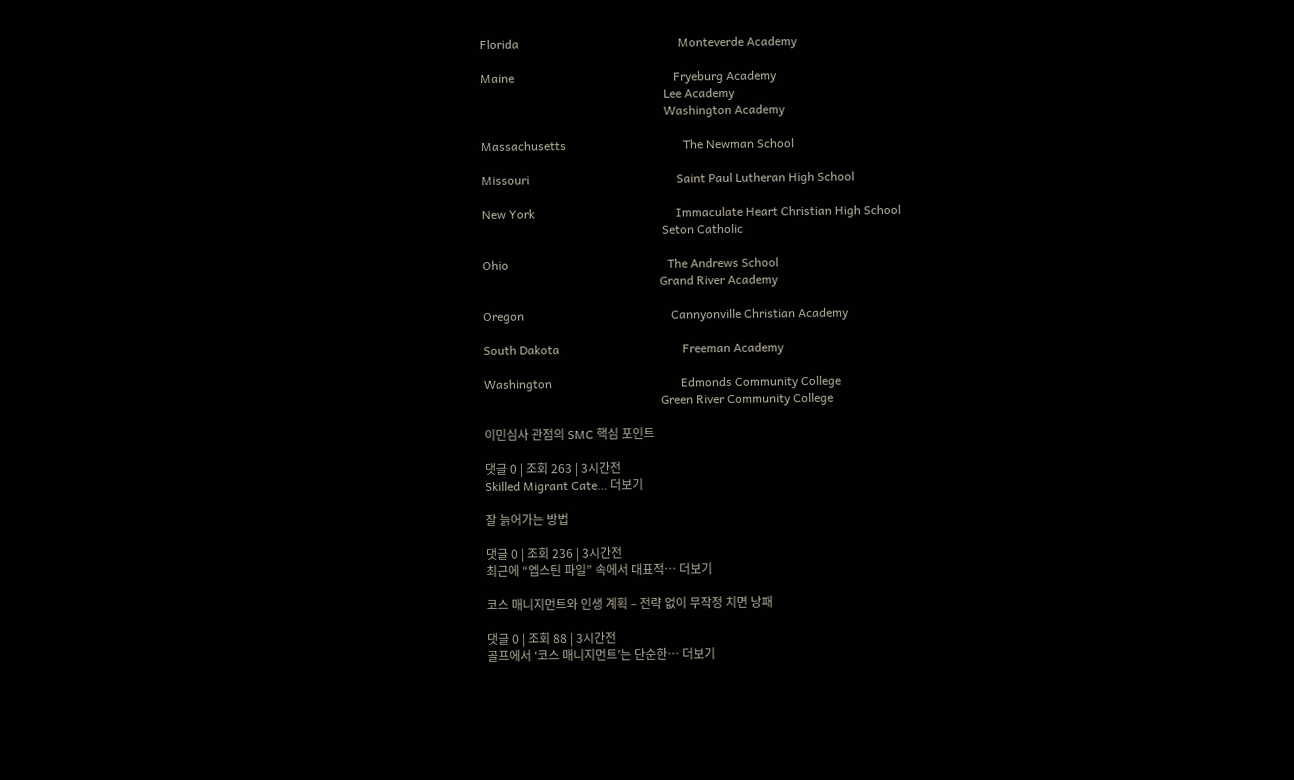Florida                                                     Monteverde Academy

Maine                                                     Fryeburg Academy
                                                             Lee Academy
                                                             Washington Academy

Massachusetts                                       The Newman School

Missouri                                                 Saint Paul Lutheran High School

New York                                               Immaculate Heart Christian High School
                                                            Seton Catholic

Ohio                                                     The Andrews School
                                                           Grand River Academy

Oregon                                                 Cannyonville Christian Academy

South Dakota                                         Freeman Academy

Washington                                           Edmonds Community College
                                                           Green River Community College

이민심사 관점의 SMC 핵심 포인트

댓글 0 | 조회 263 | 3시간전
Skilled Migrant Cate… 더보기

잘 늙어가는 방법

댓글 0 | 조회 236 | 3시간전
최근에 “엡스틴 파일” 속에서 대표적… 더보기

코스 매니지먼트와 인생 계획 – 전략 없이 무작정 치면 낭패

댓글 0 | 조회 88 | 3시간전
골프에서 ‘코스 매니지먼트’는 단순한… 더보기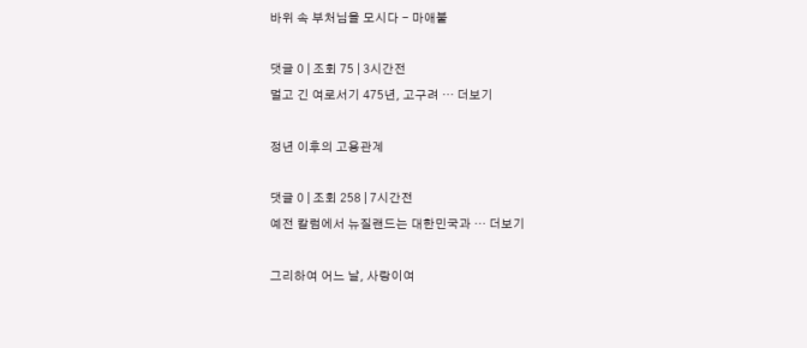바위 속 부처님을 모시다 - 마애불

댓글 0 | 조회 75 | 3시간전
멀고 긴 여로서기 475년, 고구려 … 더보기

정년 이후의 고용관계

댓글 0 | 조회 258 | 7시간전
예전 칼럼에서 뉴질랜드는 대한민국과 … 더보기

그리하여 어느 날, 사랑이여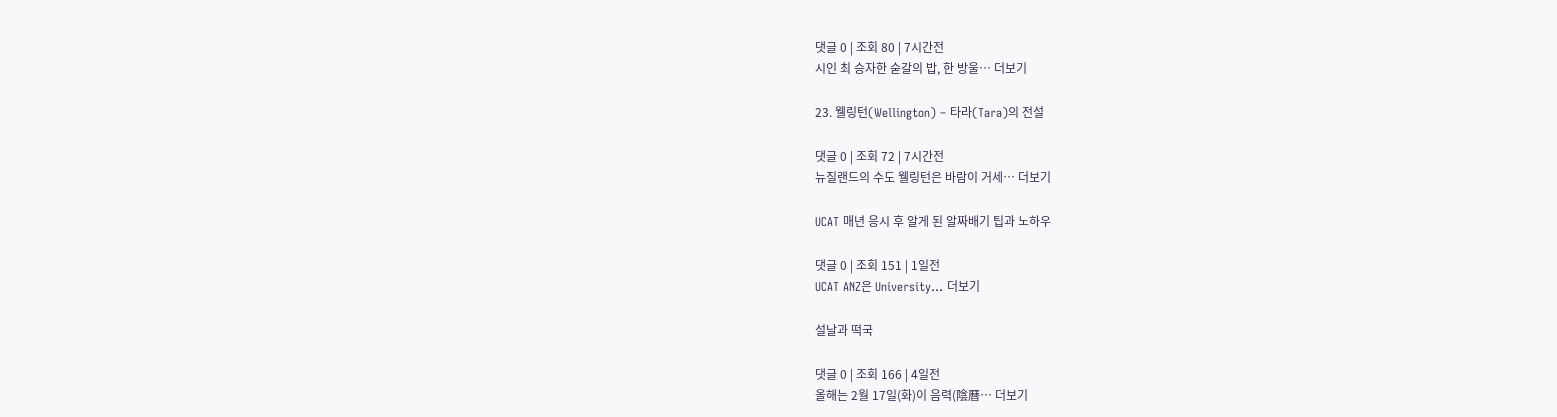댓글 0 | 조회 80 | 7시간전
시인 최 승자한 숟갈의 밥, 한 방울… 더보기

23. 웰링턴(Wellington) – 타라(Tara)의 전설

댓글 0 | 조회 72 | 7시간전
뉴질랜드의 수도 웰링턴은 바람이 거세… 더보기

UCAT 매년 응시 후 알게 된 알짜배기 팁과 노하우

댓글 0 | 조회 151 | 1일전
UCAT ANZ은 University… 더보기

설날과 떡국

댓글 0 | 조회 166 | 4일전
올해는 2월 17일(화)이 음력(陰曆… 더보기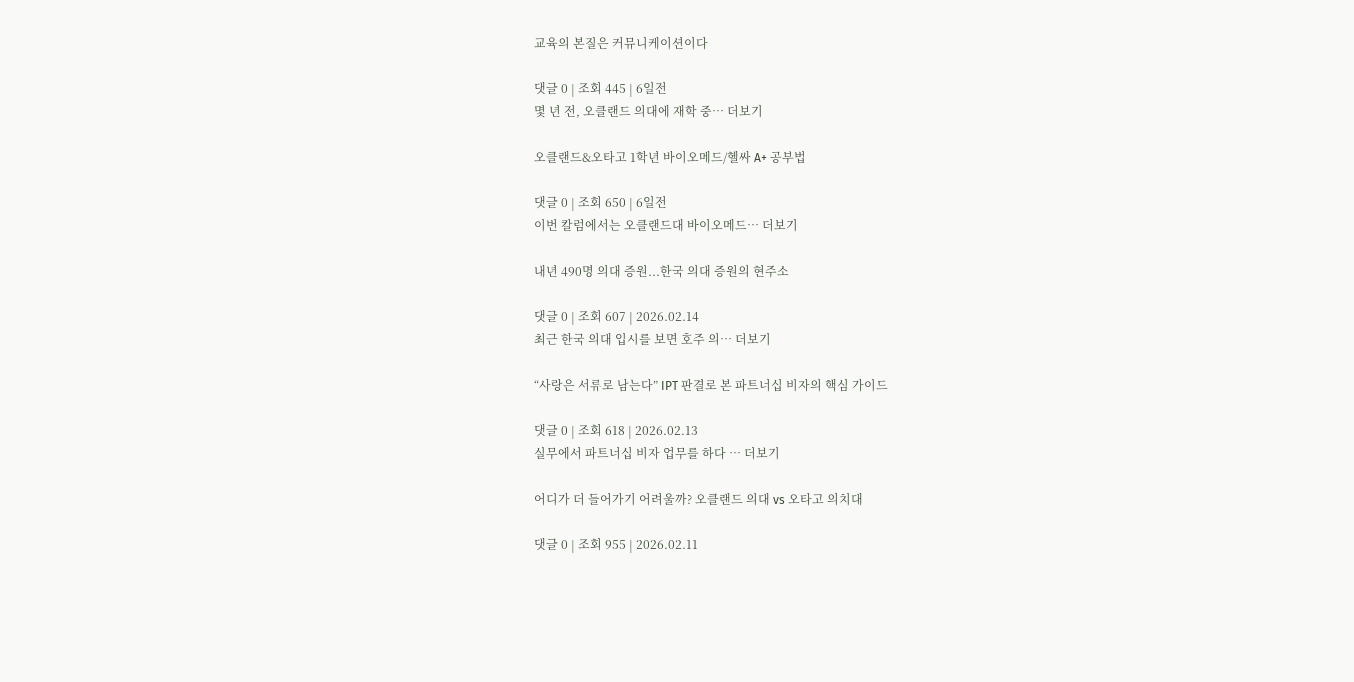교육의 본질은 커뮤니케이션이다

댓글 0 | 조회 445 | 6일전
몇 년 전, 오클랜드 의대에 재학 중… 더보기

오클랜드&오타고 1학년 바이오메드/헬싸 A+ 공부법

댓글 0 | 조회 650 | 6일전
이번 칼럼에서는 오클랜드대 바이오메드… 더보기

내년 490명 의대 증원...한국 의대 증원의 현주소

댓글 0 | 조회 607 | 2026.02.14
최근 한국 의대 입시를 보면 호주 의… 더보기

“사랑은 서류로 남는다” IPT 판결로 본 파트너십 비자의 핵심 가이드

댓글 0 | 조회 618 | 2026.02.13
실무에서 파트너십 비자 업무를 하다 … 더보기

어디가 더 들어가기 어려울까? 오클랜드 의대 vs 오타고 의치대

댓글 0 | 조회 955 | 2026.02.11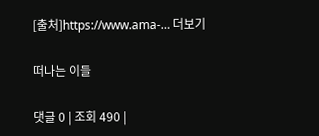[출처]https://www.ama-… 더보기

떠나는 이들

댓글 0 | 조회 490 |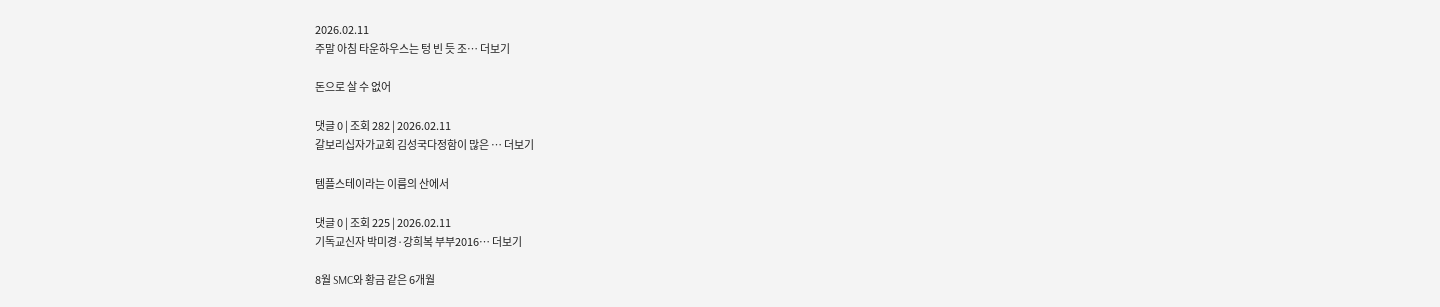2026.02.11
주말 아침 타운하우스는 텅 빈 듯 조… 더보기

돈으로 살 수 없어

댓글 0 | 조회 282 | 2026.02.11
갈보리십자가교회 김성국다정함이 많은 … 더보기

템플스테이라는 이름의 산에서

댓글 0 | 조회 225 | 2026.02.11
기독교신자 박미경·강희복 부부2016… 더보기

8월 SMC와 황금 같은 6개월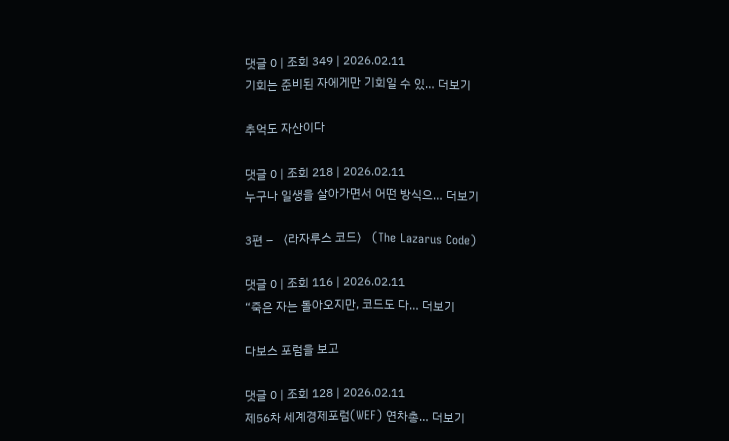댓글 0 | 조회 349 | 2026.02.11
기회는 준비된 자에게만 기회일 수 있… 더보기

추억도 자산이다

댓글 0 | 조회 218 | 2026.02.11
누구나 일생을 살아가면서 어떤 방식으… 더보기

3편 – 〈라자루스 코드〉 (The Lazarus Code)

댓글 0 | 조회 116 | 2026.02.11
“죽은 자는 돌아오지만, 코드도 다… 더보기

다보스 포럼을 보고

댓글 0 | 조회 128 | 2026.02.11
제56차 세계경제포럼(WEF) 연차총… 더보기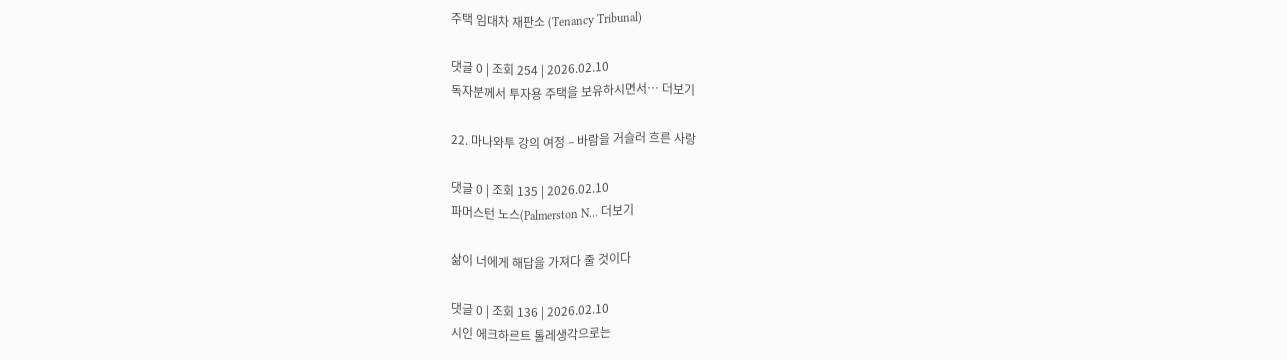주택 임대차 재판소 (Tenancy Tribunal)

댓글 0 | 조회 254 | 2026.02.10
독자분께서 투자용 주택을 보유하시면서… 더보기

22. 마나와투 강의 여정 – 바람을 거슬러 흐른 사랑

댓글 0 | 조회 135 | 2026.02.10
파머스턴 노스(Palmerston N… 더보기

삶이 너에게 해답을 가져다 줄 것이다

댓글 0 | 조회 136 | 2026.02.10
시인 에크하르트 톨레생각으로는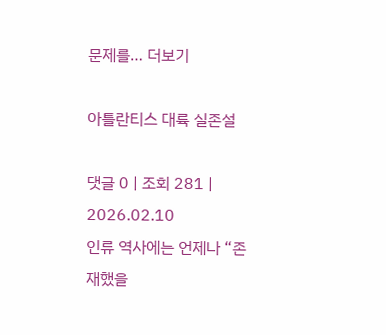문제를… 더보기

아틀란티스 대륙 실존설

댓글 0 | 조회 281 | 2026.02.10
인류 역사에는 언제나 “존재했을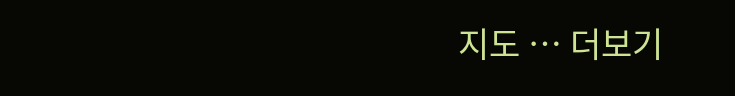지도 … 더보기